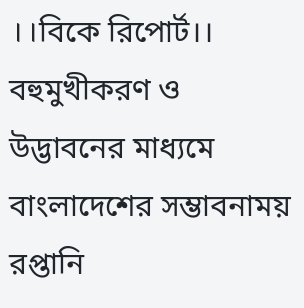।।বিকে রিপোর্ট।।
বহুমুখীকরণ ও উদ্ভাবনের মাধ্যমে বাংলাদেশের সম্ভাবনাময় রপ্তানি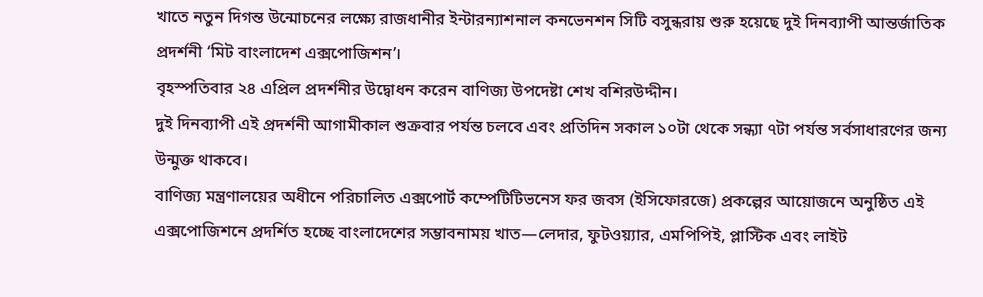খাতে নতুন দিগন্ত উন্মোচনের লক্ষ্যে রাজধানীর ইন্টারন্যাশনাল কনভেনশন সিটি বসুন্ধরায় শুরু হয়েছে দুই দিনব্যাপী আন্তর্জাতিক প্রদর্শনী ‘মিট বাংলাদেশ এক্সপোজিশন’।
বৃহস্পতিবার ২৪ এপ্রিল প্রদর্শনীর উদ্বোধন করেন বাণিজ্য উপদেষ্টা শেখ বশিরউদ্দীন।
দুই দিনব্যাপী এই প্রদর্শনী আগামীকাল শুক্রবার পর্যন্ত চলবে এবং প্রতিদিন সকাল ১০টা থেকে সন্ধ্যা ৭টা পর্যন্ত সর্বসাধারণের জন্য উন্মুক্ত থাকবে।
বাণিজ্য মন্ত্রণালয়ের অধীনে পরিচালিত এক্সপোর্ট কম্পেটিটিভনেস ফর জবস (ইসিফোরজে) প্রকল্পের আয়োজনে অনুষ্ঠিত এই এক্সপোজিশনে প্রদর্শিত হচ্ছে বাংলাদেশের সম্ভাবনাময় খাত—লেদার, ফুটওয়্যার, এমপিপিই, প্লাস্টিক এবং লাইট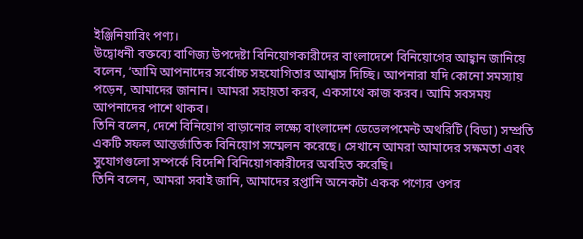ইঞ্জিনিয়ারিং পণ্য।
উদ্বোধনী বক্তব্যে বাণিজ্য উপদেষ্টা বিনিয়োগকারীদের বাংলাদেশে বিনিয়োগের আহ্বান জানিয়ে বলেন, ‘আমি আপনাদের সর্বোচ্চ সহযোগিতার আশ্বাস দিচ্ছি। আপনারা যদি কোনো সমস্যায় পড়েন, আমাদের জানান। আমরা সহায়তা করব, একসাথে কাজ করব। আমি সবসময় আপনাদের পাশে থাকব।
তিনি বলেন, দেশে বিনিয়োগ বাড়ানোর লক্ষ্যে বাংলাদেশ ডেভেলপমেন্ট অথরিটি (বিডা) সম্প্রতি একটি সফল আন্তর্জাতিক বিনিয়োগ সম্মেলন করেছে। সেখানে আমরা আমাদের সক্ষমতা এবং সুযোগগুলো সম্পর্কে বিদেশি বিনিয়োগকারীদের অবহিত করেছি।
তিনি বলেন, আমরা সবাই জানি, আমাদের রপ্তানি অনেকটা একক পণ্যের ওপর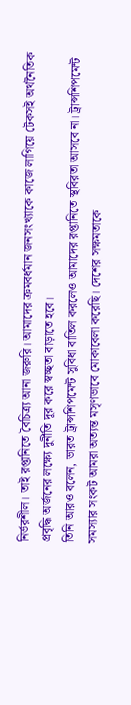নির্ভরশীল। তাই রপ্তানিতে বৈচিত্র্য আনা জরুরি। আমাদের ক্রমবর্ধমান জনসংখ্যাকে কাজে লাগিয়ে টেকসই অর্থনৈতিক প্রবৃদ্ধি অর্জনের লক্ষ্যে দুর্নীতি দূর করে স্বচ্ছতা বাড়াতে হবে।
তিনি আরও বলেন, ভারত ট্রান্সশিপমেন্ট সুবিধা বাতিল করলেও আমাদের রপ্তানিতে স্থবিরতা আসবে না। ট্রান্সশিপমেন্ট সমস্যার সংকট আমরা অত্যন্ত মসৃণভাবে মোকাবেলা করেছি। দেশের সক্ষমতাকে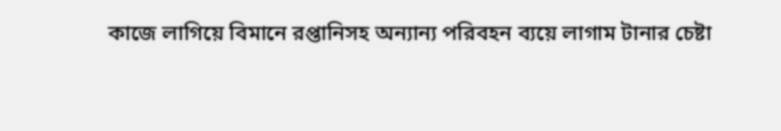কাজে লাগিয়ে বিমানে রপ্তানিসহ অন্যান্য পরিবহন ব্যয়ে লাগাম টানার চেষ্টা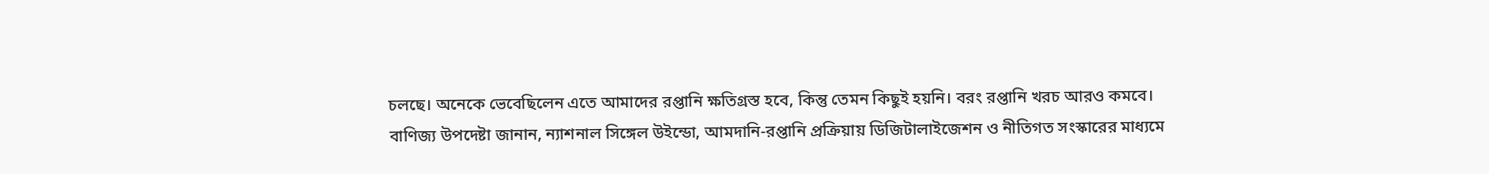চলছে। অনেকে ভেবেছিলেন এতে আমাদের রপ্তানি ক্ষতিগ্রস্ত হবে, কিন্তু তেমন কিছুই হয়নি। বরং রপ্তানি খরচ আরও কমবে।
বাণিজ্য উপদেষ্টা জানান, ন্যাশনাল সিঙ্গেল উইন্ডো, আমদানি-রপ্তানি প্রক্রিয়ায় ডিজিটালাইজেশন ও নীতিগত সংস্কারের মাধ্যমে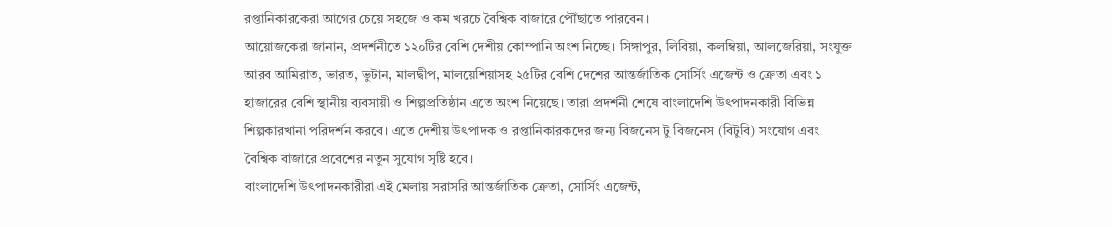রপ্তানিকারকেরা আগের চেয়ে সহজে ও কম খরচে বৈশ্বিক বাজারে পৌঁছাতে পারবেন।
আয়োজকেরা জানান, প্রদর্শনীতে ১২০টির বেশি দেশীয় কোম্পানি অংশ নিচ্ছে। সিঙ্গাপুর, লিবিয়া, কলম্বিয়া, আলজেরিয়া, সংযুক্ত আরব আমিরাত, ভারত, ভুটান, মালদ্বীপ, মালয়েশিয়াসহ ২৫টির বেশি দেশের আন্তর্জাতিক সোর্সিং এজেন্ট ও ক্রেতা এবং ১ হাজারের বেশি স্থানীয় ব্যবসায়ী ও শিল্পপ্রতিষ্ঠান এতে অংশ নিয়েছে। তারা প্রদর্শনী শেষে বাংলাদেশি উৎপাদনকারী বিভিন্ন শিল্পকারখানা পরিদর্শন করবে। এতে দেশীয় উৎপাদক ও রপ্তানিকারকদের জন্য বিজনেস টু বিজনেস (বিটুবি) সংযোগ এবং বৈশ্বিক বাজারে প্রবেশের নতুন সুযোগ সৃষ্টি হবে।
বাংলাদেশি উৎপাদনকারীরা এই মেলায় সরাসরি আন্তর্জাতিক ক্রেতা, সোর্সিং এজেন্ট,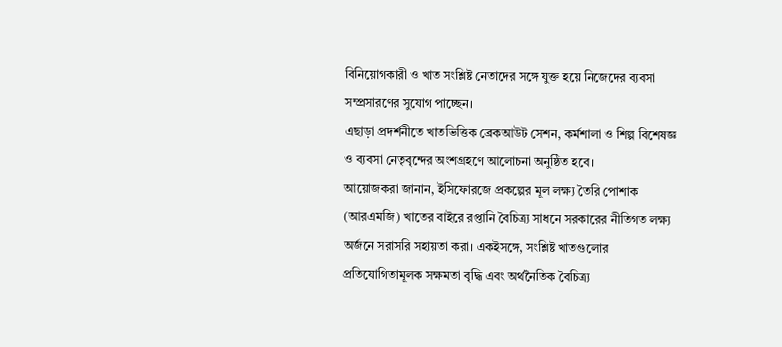বিনিয়োগকারী ও খাত সংশ্লিষ্ট নেতাদের সঙ্গে যুক্ত হয়ে নিজেদের ব্যবসা সম্প্রসারণের সুযোগ পাচ্ছেন।
এছাড়া প্রদর্শনীতে খাতভিত্তিক ব্রেকআউট সেশন, কর্মশালা ও শিল্প বিশেষজ্ঞ ও ব্যবসা নেতৃবৃন্দের অংশগ্রহণে আলোচনা অনুষ্ঠিত হবে।
আয়োজকরা জানান, ইসিফোরজে প্রকল্পের মূল লক্ষ্য তৈরি পোশাক (আরএমজি) খাতের বাইরে রপ্তানি বৈচিত্র্য সাধনে সরকারের নীতিগত লক্ষ্য অর্জনে সরাসরি সহায়তা করা। একইসঙ্গে, সংশ্লিষ্ট খাতগুলোর প্রতিযোগিতামূলক সক্ষমতা বৃদ্ধি এবং অর্থনৈতিক বৈচিত্র্য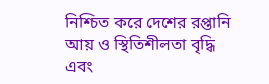নিশ্চিত করে দেশের রপ্তানি আয় ও স্থিতিশীলতা বৃদ্ধি এবং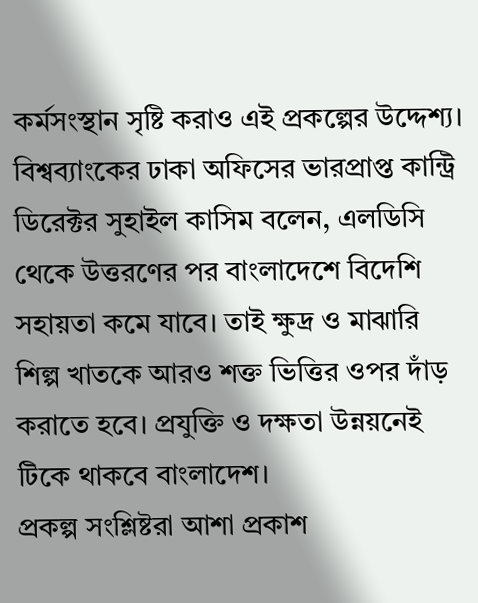কর্মসংস্থান সৃষ্টি করাও এই প্রকল্পের উদ্দেশ্য।
বিশ্বব্যাংকের ঢাকা অফিসের ভারপ্রাপ্ত কান্ট্রি ডিরেক্টর সুহাইল কাসিম বলেন, এলডিসি থেকে উত্তরণের পর বাংলাদেশে বিদেশি সহায়তা কমে যাবে। তাই ক্ষুদ্র ও মাঝারি শিল্প খাতকে আরও শক্ত ভিত্তির ওপর দাঁড় করাতে হবে। প্রযুক্তি ও দক্ষতা উন্নয়নেই টিকে থাকবে বাংলাদেশ।
প্রকল্প সংশ্লিষ্টরা আশা প্রকাশ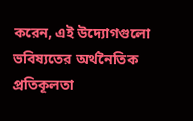করেন, এই উদ্যোগগুলো ভবিষ্যতের অর্থনৈতিক প্রতিকূলতা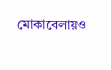মোকাবেলায়ও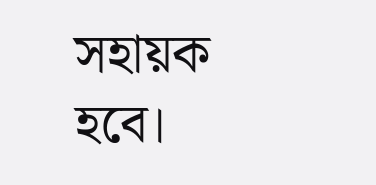সহায়ক হবে।